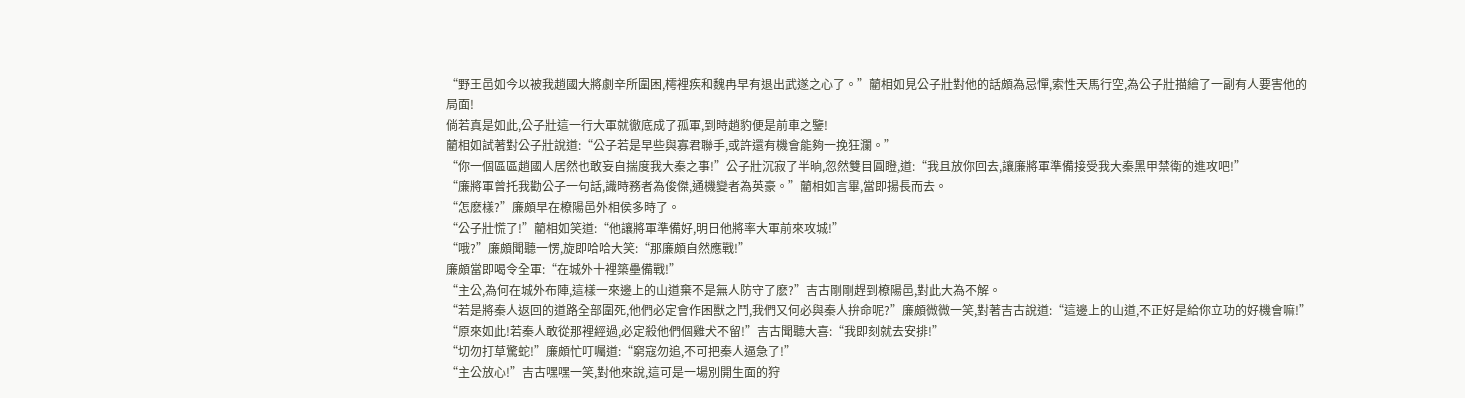“野王邑如今以被我趙國大將劇辛所圍困,樗裡疾和魏冉早有退出武遂之心了。”藺相如見公子壯對他的話頗為忌憚,索性天馬行空,為公子壯描繪了一副有人要害他的局面!
倘若真是如此,公子壯這一行大軍就徹底成了孤軍,到時趙豹便是前車之鑒!
藺相如試著對公子壯說道:“公子若是早些與寡君聯手,或許還有機會能夠一挽狂瀾。”
“你一個區區趙國人居然也敢妄自揣度我大秦之事!”公子壯沉寂了半晌,忽然雙目圓瞪,道:“我且放你回去,讓廉將軍準備接受我大秦黑甲禁衛的進攻吧!”
“廉將軍曾托我勸公子一句話,識時務者為俊傑,通機變者為英豪。”藺相如言畢,當即揚長而去。
“怎麽樣?”廉頗早在橑陽邑外相侯多時了。
“公子壯慌了!”藺相如笑道:“他讓將軍準備好,明日他將率大軍前來攻城!”
“哦?”廉頗聞聽一愣,旋即哈哈大笑:“那廉頗自然應戰!”
廉頗當即喝令全軍:“在城外十裡築壘備戰!”
“主公,為何在城外布陣,這樣一來邊上的山道棄不是無人防守了麽?”吉古剛剛趕到橑陽邑,對此大為不解。
“若是將秦人返回的道路全部圍死,他們必定會作困獸之鬥,我們又何必與秦人拚命呢?”廉頗微微一笑,對著吉古說道:“這邊上的山道,不正好是給你立功的好機會嘛!”
“原來如此!若秦人敢從那裡經過,必定殺他們個雞犬不留!”吉古聞聽大喜:“我即刻就去安排!”
“切勿打草驚蛇!”廉頗忙叮囑道:“窮寇勿追,不可把秦人逼急了!”
“主公放心!”吉古嘿嘿一笑,對他來說,這可是一場別開生面的狩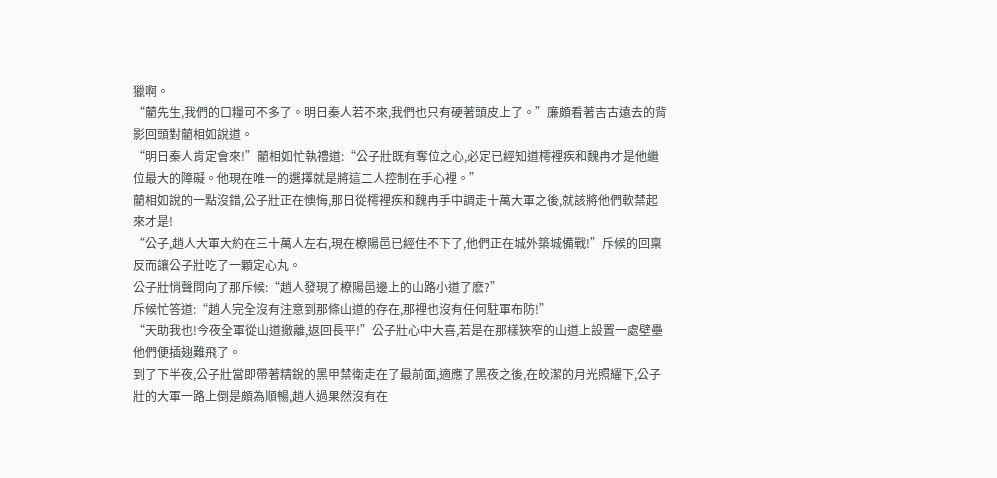獵啊。
“藺先生,我們的口糧可不多了。明日秦人若不來,我們也只有硬著頭皮上了。”廉頗看著吉古遠去的背影回頭對藺相如說道。
“明日秦人肯定會來!”藺相如忙執禮道:“公子壯既有奪位之心,必定已經知道樗裡疾和魏冉才是他繼位最大的障礙。他現在唯一的選擇就是將這二人控制在手心裡。”
藺相如說的一點沒錯,公子壯正在懊悔,那日從樗裡疾和魏冉手中調走十萬大軍之後,就該將他們軟禁起來才是!
“公子,趙人大軍大約在三十萬人左右,現在橑陽邑已經住不下了,他們正在城外築城備戰!”斥候的回稟反而讓公子壯吃了一顆定心丸。
公子壯悄聲問向了那斥候:“趙人發現了橑陽邑邊上的山路小道了麽?”
斥候忙答道:“趙人完全沒有注意到那條山道的存在,那裡也沒有任何駐軍布防!”
“天助我也!今夜全軍從山道撤離,返回長平!”公子壯心中大喜,若是在那樣狹窄的山道上設置一處壁壘他們便插翅難飛了。
到了下半夜,公子壯當即帶著精銳的黑甲禁衛走在了最前面,適應了黑夜之後,在皎潔的月光照耀下,公子壯的大軍一路上倒是頗為順暢,趙人過果然沒有在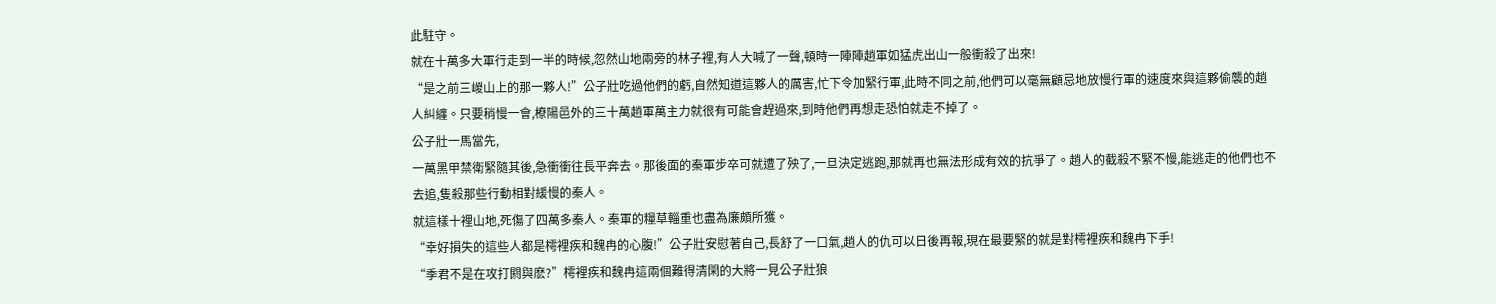此駐守。
就在十萬多大軍行走到一半的時候,忽然山地兩旁的林子裡,有人大喊了一聲,頓時一陣陣趙軍如猛虎出山一般衝殺了出來!
“是之前三嵕山上的那一夥人!”公子壯吃過他們的虧,自然知道這夥人的厲害,忙下令加緊行軍,此時不同之前,他們可以毫無顧忌地放慢行軍的速度來與這夥偷襲的趙人糾纏。只要稍慢一會,橑陽邑外的三十萬趙軍萬主力就很有可能會趕過來,到時他們再想走恐怕就走不掉了。
公子壯一馬當先,
一萬黑甲禁衛緊隨其後,急衝衝往長平奔去。那後面的秦軍步卒可就遭了殃了,一旦決定逃跑,那就再也無法形成有效的抗爭了。趙人的截殺不緊不慢,能逃走的他們也不去追,隻殺那些行動相對緩慢的秦人。
就這樣十裡山地,死傷了四萬多秦人。秦軍的糧草輜重也盡為廉頗所獲。
“幸好損失的這些人都是樗裡疾和魏冉的心腹!”公子壯安慰著自己,長舒了一口氣,趙人的仇可以日後再報,現在最要緊的就是對樗裡疾和魏冉下手!
“季君不是在攻打閼與麽?”樗裡疾和魏冉這兩個難得清閑的大將一見公子壯狼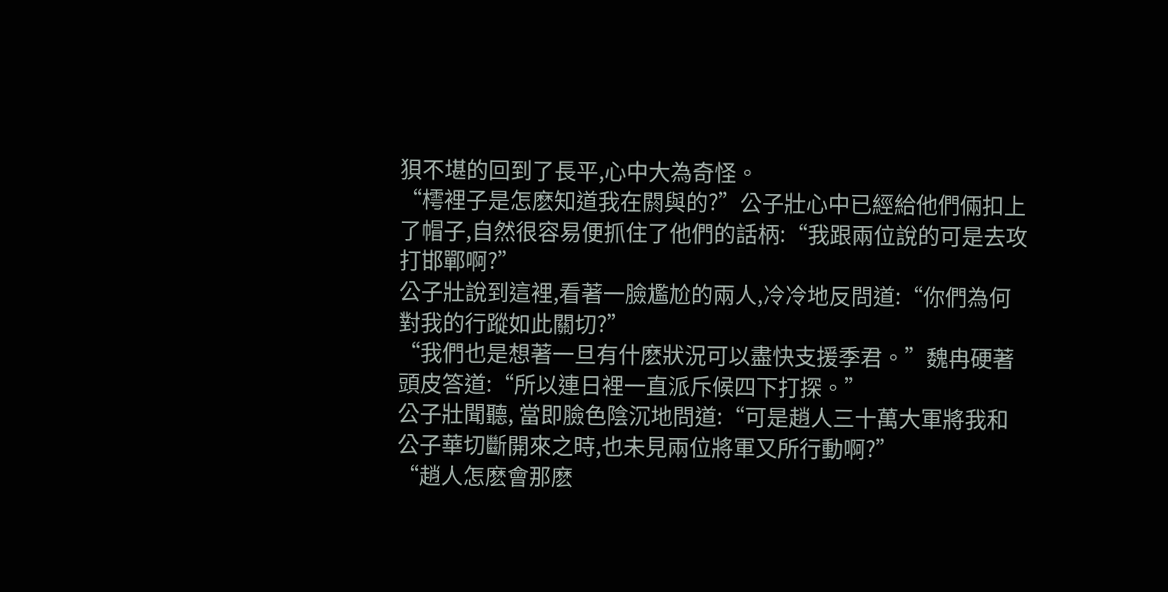狽不堪的回到了長平,心中大為奇怪。
“樗裡子是怎麽知道我在閼與的?”公子壯心中已經給他們倆扣上了帽子,自然很容易便抓住了他們的話柄:“我跟兩位說的可是去攻打邯鄲啊?”
公子壯說到這裡,看著一臉尷尬的兩人,冷冷地反問道:“你們為何對我的行蹤如此關切?”
“我們也是想著一旦有什麽狀況可以盡快支援季君。”魏冉硬著頭皮答道:“所以連日裡一直派斥候四下打探。”
公子壯聞聽, 當即臉色陰沉地問道:“可是趙人三十萬大軍將我和公子華切斷開來之時,也未見兩位將軍又所行動啊?”
“趙人怎麽會那麽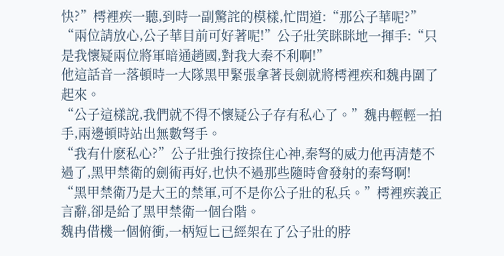快?”樗裡疾一聽,到時一副驚詫的模樣,忙問道:“那公子華呢?”
“兩位請放心,公子華目前可好著呢!”公子壯笑眯眯地一揮手:“只是我懷疑兩位將軍暗通趙國,對我大秦不利啊!”
他這話音一落頓時一大隊黑甲緊張拿著長劍就將樗裡疾和魏冉圍了起來。
“公子這樣說,我們就不得不懷疑公子存有私心了。”魏冉輕輕一拍手,兩邊頓時站出無數弩手。
“我有什麽私心?”公子壯強行按捺住心神,秦弩的威力他再清楚不過了,黑甲禁衛的劍術再好,也快不過那些隨時會發射的秦弩啊!
“黑甲禁衛乃是大王的禁軍,可不是你公子壯的私兵。”樗裡疾義正言辭,卻是給了黑甲禁衛一個台階。
魏冉借機一個俯衝,一柄短匕已經架在了公子壯的脖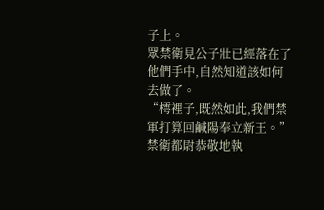子上。
眾禁衛見公子壯已經落在了他們手中,自然知道該如何去做了。
“樗裡子,既然如此,我們禁軍打算回鹹陽奉立新王。”禁衛都尉恭敬地執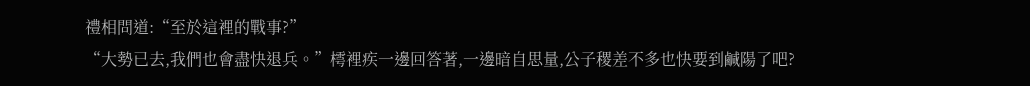禮相問道:“至於這裡的戰事?”
“大勢已去,我們也會盡快退兵。”樗裡疾一邊回答著,一邊暗自思量,公子稷差不多也快要到鹹陽了吧?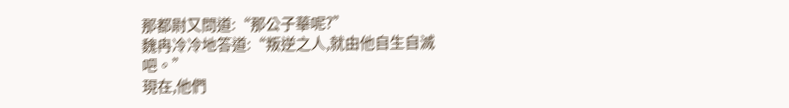那都尉又問道:“那公子華呢?”
魏冉冷冷地答道:“叛逆之人,就由他自生自滅吧。”
現在,他們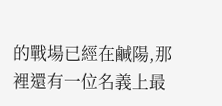的戰場已經在鹹陽,那裡還有一位名義上最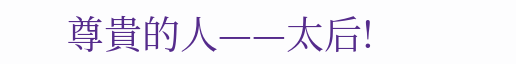尊貴的人——太后!